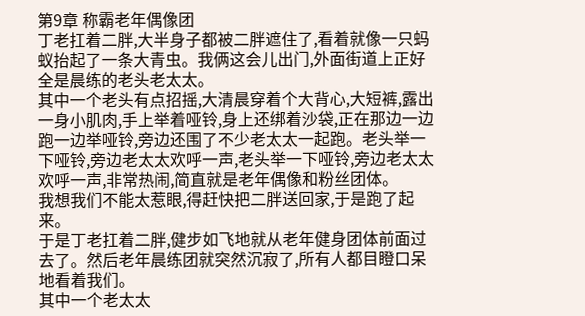第9章 称霸老年偶像团
丁老扛着二胖,大半身子都被二胖遮住了,看着就像一只蚂蚁抬起了一条大青虫。我俩这会儿出门,外面街道上正好全是晨练的老头老太太。
其中一个老头有点招摇,大清晨穿着个大背心,大短裤,露出一身小肌肉,手上举着哑铃,身上还绑着沙袋,正在那边一边跑一边举哑铃,旁边还围了不少老太太一起跑。老头举一下哑铃,旁边老太太欢呼一声,老头举一下哑铃,旁边老太太欢呼一声,非常热闹,简直就是老年偶像和粉丝团体。
我想我们不能太惹眼,得赶快把二胖送回家,于是跑了起来。
于是丁老扛着二胖,健步如飞地就从老年健身团体前面过去了。然后老年晨练团就突然沉寂了,所有人都目瞪口呆地看着我们。
其中一个老太太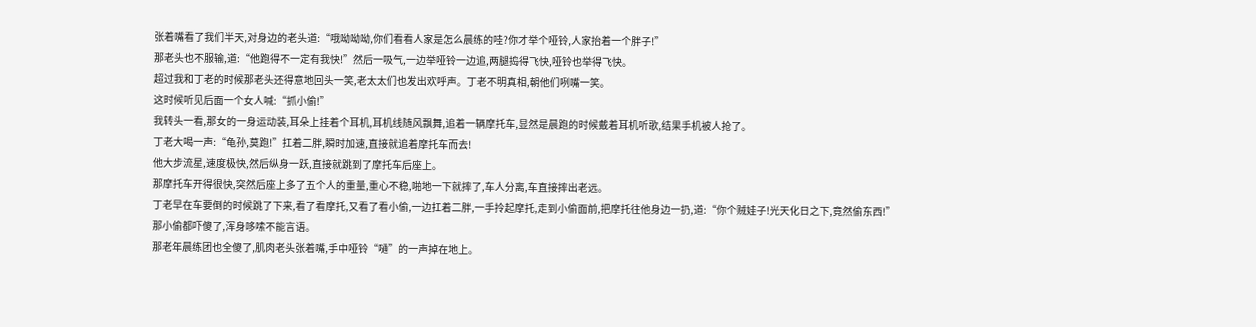张着嘴看了我们半天,对身边的老头道:“哦呦呦呦,你们看看人家是怎么晨练的哇?你才举个哑铃,人家抬着一个胖子!”
那老头也不服输,道:“他跑得不一定有我快!”然后一吸气,一边举哑铃一边追,两腿捣得飞快,哑铃也举得飞快。
超过我和丁老的时候那老头还得意地回头一笑,老太太们也发出欢呼声。丁老不明真相,朝他们咧嘴一笑。
这时候听见后面一个女人喊:“抓小偷!”
我转头一看,那女的一身运动装,耳朵上挂着个耳机,耳机线随风飘舞,追着一辆摩托车,显然是晨跑的时候戴着耳机听歌,结果手机被人抢了。
丁老大喝一声:“龟孙,莫跑!”扛着二胖,瞬时加速,直接就追着摩托车而去!
他大步流星,速度极快,然后纵身一跃,直接就跳到了摩托车后座上。
那摩托车开得很快,突然后座上多了五个人的重量,重心不稳,啪地一下就摔了,车人分离,车直接摔出老远。
丁老早在车要倒的时候跳了下来,看了看摩托,又看了看小偷,一边扛着二胖,一手拎起摩托,走到小偷面前,把摩托往他身边一扔,道:“你个贼娃子!光天化日之下,竟然偷东西!”
那小偷都吓傻了,浑身哆嗦不能言语。
那老年晨练团也全傻了,肌肉老头张着嘴,手中哑铃“嗵”的一声掉在地上。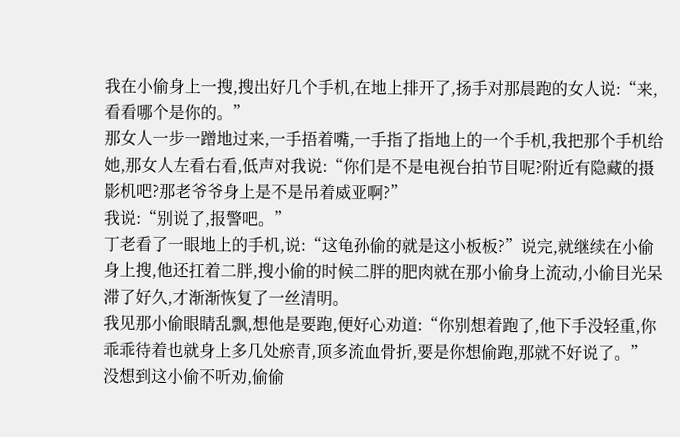我在小偷身上一搜,搜出好几个手机,在地上排开了,扬手对那晨跑的女人说:“来,看看哪个是你的。”
那女人一步一蹭地过来,一手捂着嘴,一手指了指地上的一个手机,我把那个手机给她,那女人左看右看,低声对我说:“你们是不是电视台拍节目呢?附近有隐藏的摄影机吧?那老爷爷身上是不是吊着威亚啊?”
我说:“别说了,报警吧。”
丁老看了一眼地上的手机,说:“这龟孙偷的就是这小板板?”说完,就继续在小偷身上搜,他还扛着二胖,搜小偷的时候二胖的肥肉就在那小偷身上流动,小偷目光呆滞了好久,才渐渐恢复了一丝清明。
我见那小偷眼睛乱飘,想他是要跑,便好心劝道:“你别想着跑了,他下手没轻重,你乖乖待着也就身上多几处瘀青,顶多流血骨折,要是你想偷跑,那就不好说了。”
没想到这小偷不听劝,偷偷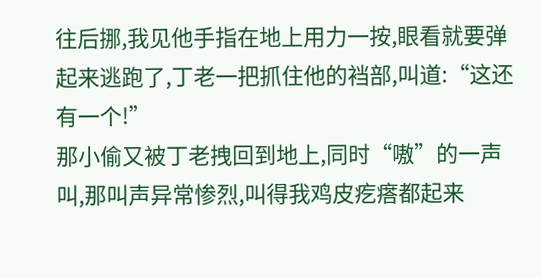往后挪,我见他手指在地上用力一按,眼看就要弹起来逃跑了,丁老一把抓住他的裆部,叫道:“这还有一个!”
那小偷又被丁老拽回到地上,同时“嗷”的一声叫,那叫声异常惨烈,叫得我鸡皮疙瘩都起来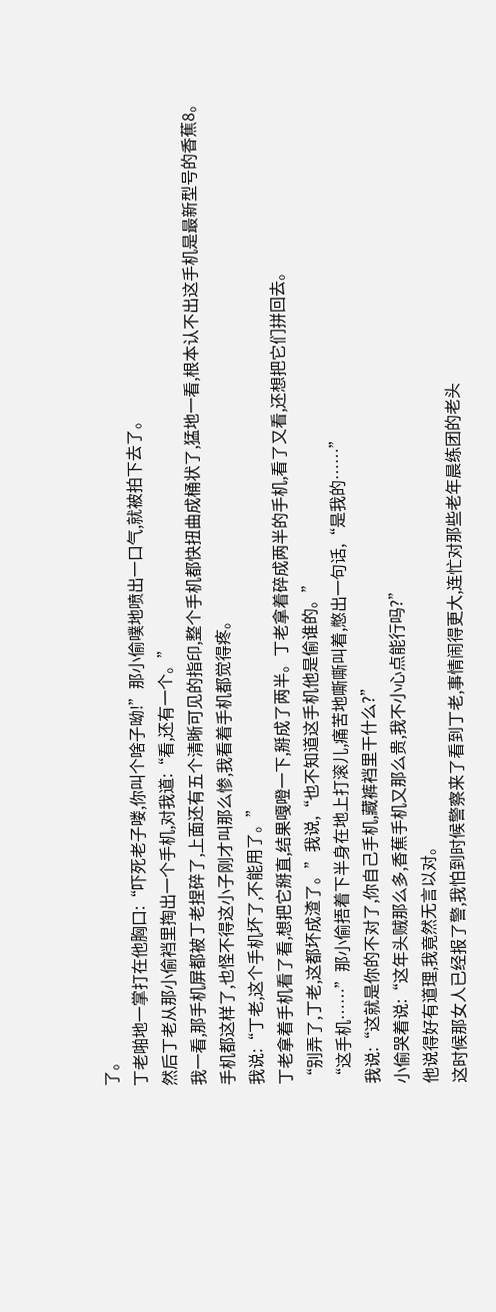了。
丁老啪地一掌打在他胸口:“吓死老子喽,你叫个啥子呦!”那小偷噗地喷出一口气,就被拍下去了。
然后丁老从那小偷裆里掏出一个手机,对我道:“看,还有一个。”
我一看,那手机屏都被丁老捏碎了,上面还有五个清晰可见的指印,整个手机都快扭曲成桶状了,猛地一看,根本认不出这手机是最新型号的香蕉8。
手机都这样了,也怪不得这小子刚才叫那么惨,我看着手机都觉得疼。
我说:“丁老,这个手机坏了,不能用了。”
丁老拿着手机看了看,想把它掰直,结果嘎噔一下,掰成了两半。丁老拿着碎成两半的手机,看了又看,还想把它们拼回去。
“别弄了,丁老,这都坏成渣了。”我说,“也不知道这手机他是偷谁的。”
“这手机……”那小偷捂着下半身在地上打滚儿,痛苦地嘶嘶叫着,憋出一句话,“是我的……”
我说:“这就是你的不对了,你自己手机,藏裤裆里干什么?”
小偷哭着说:“这年头贼那么多,香蕉手机又那么贵,我不小心点能行吗?”
他说得好有道理,我竟然无言以对。
这时候那女人已经报了警,我怕到时候警察来了看到丁老,事情闹得更大,连忙对那些老年晨练团的老头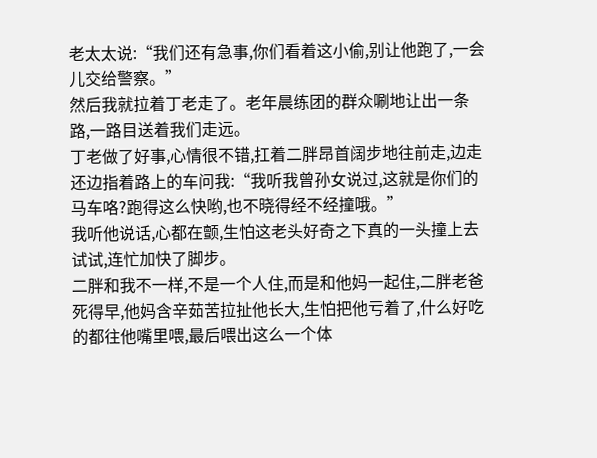老太太说:“我们还有急事,你们看着这小偷,别让他跑了,一会儿交给警察。”
然后我就拉着丁老走了。老年晨练团的群众唰地让出一条路,一路目送着我们走远。
丁老做了好事,心情很不错,扛着二胖昂首阔步地往前走,边走还边指着路上的车问我:“我听我曾孙女说过,这就是你们的马车咯?跑得这么快哟,也不晓得经不经撞哦。”
我听他说话,心都在颤,生怕这老头好奇之下真的一头撞上去试试,连忙加快了脚步。
二胖和我不一样,不是一个人住,而是和他妈一起住,二胖老爸死得早,他妈含辛茹苦拉扯他长大,生怕把他亏着了,什么好吃的都往他嘴里喂,最后喂出这么一个体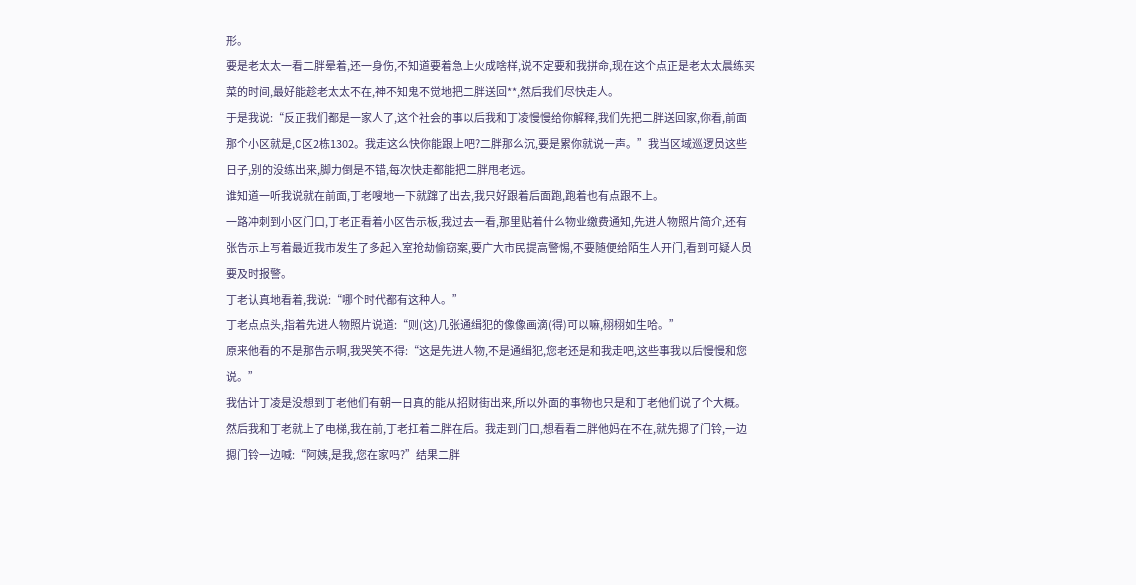形。
要是老太太一看二胖晕着,还一身伤,不知道要着急上火成啥样,说不定要和我拼命,现在这个点正是老太太晨练买菜的时间,最好能趁老太太不在,神不知鬼不觉地把二胖送回**,然后我们尽快走人。
于是我说:“反正我们都是一家人了,这个社会的事以后我和丁凌慢慢给你解释,我们先把二胖送回家,你看,前面那个小区就是,C区2栋1302。我走这么快你能跟上吧?二胖那么沉,要是累你就说一声。”我当区域巡逻员这些日子,别的没练出来,脚力倒是不错,每次快走都能把二胖甩老远。
谁知道一听我说就在前面,丁老嗖地一下就蹿了出去,我只好跟着后面跑,跑着也有点跟不上。
一路冲刺到小区门口,丁老正看着小区告示板,我过去一看,那里贴着什么物业缴费通知,先进人物照片简介,还有张告示上写着最近我市发生了多起入室抢劫偷窃案,要广大市民提高警惕,不要随便给陌生人开门,看到可疑人员要及时报警。
丁老认真地看着,我说:“哪个时代都有这种人。”
丁老点点头,指着先进人物照片说道:“则(这)几张通缉犯的像像画滴(得)可以嘛,栩栩如生哈。”
原来他看的不是那告示啊,我哭笑不得:“这是先进人物,不是通缉犯,您老还是和我走吧,这些事我以后慢慢和您说。”
我估计丁凌是没想到丁老他们有朝一日真的能从招财街出来,所以外面的事物也只是和丁老他们说了个大概。
然后我和丁老就上了电梯,我在前,丁老扛着二胖在后。我走到门口,想看看二胖他妈在不在,就先摁了门铃,一边摁门铃一边喊:“阿姨,是我,您在家吗?”结果二胖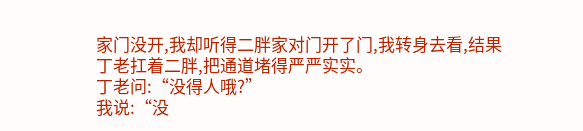家门没开,我却听得二胖家对门开了门,我转身去看,结果丁老扛着二胖,把通道堵得严严实实。
丁老问:“没得人哦?”
我说:“没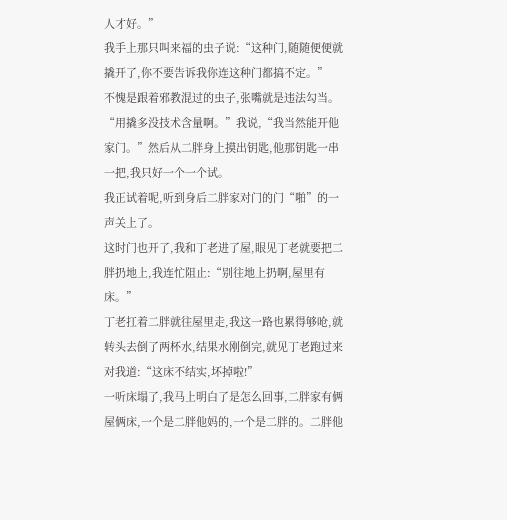人才好。”
我手上那只叫来福的虫子说:“这种门,随随便便就撬开了,你不要告诉我你连这种门都搞不定。”
不愧是跟着邪教混过的虫子,张嘴就是违法勾当。
“用撬多没技术含量啊。”我说,“我当然能开他家门。”然后从二胖身上摸出钥匙,他那钥匙一串一把,我只好一个一个试。
我正试着呢,听到身后二胖家对门的门“啪”的一声关上了。
这时门也开了,我和丁老进了屋,眼见丁老就要把二胖扔地上,我连忙阻止:“别往地上扔啊,屋里有床。”
丁老扛着二胖就往屋里走,我这一路也累得够呛,就转头去倒了两杯水,结果水刚倒完,就见丁老跑过来对我道:“这床不结实,坏掉啦!”
一听床塌了,我马上明白了是怎么回事,二胖家有俩屋俩床,一个是二胖他妈的,一个是二胖的。二胖他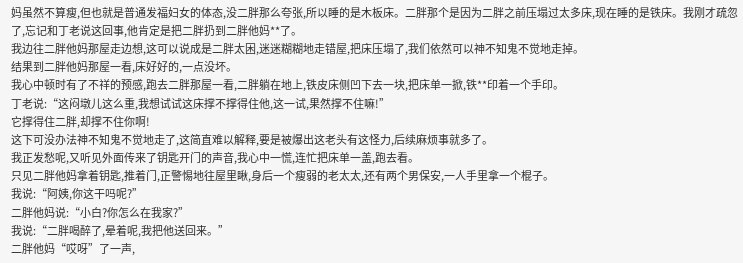妈虽然不算瘦,但也就是普通发福妇女的体态,没二胖那么夸张,所以睡的是木板床。二胖那个是因为二胖之前压塌过太多床,现在睡的是铁床。我刚才疏忽了,忘记和丁老说这回事,他肯定是把二胖扔到二胖他妈**了。
我边往二胖他妈那屋走边想,这可以说成是二胖太困,迷迷糊糊地走错屋,把床压塌了,我们依然可以神不知鬼不觉地走掉。
结果到二胖他妈那屋一看,床好好的,一点没坏。
我心中顿时有了不祥的预感,跑去二胖那屋一看,二胖躺在地上,铁皮床侧凹下去一块,把床单一掀,铁**印着一个手印。
丁老说:“这闷墩儿这么重,我想试试这床撑不撑得住他,这一试,果然撑不住嘛!”
它撑得住二胖,却撑不住你啊!
这下可没办法神不知鬼不觉地走了,这简直难以解释,要是被爆出这老头有这怪力,后续麻烦事就多了。
我正发愁呢,又听见外面传来了钥匙开门的声音,我心中一慌,连忙把床单一盖,跑去看。
只见二胖他妈拿着钥匙,推着门,正警惕地往屋里瞅,身后一个瘦弱的老太太,还有两个男保安,一人手里拿一个棍子。
我说:“阿姨,你这干吗呢?”
二胖他妈说:“小白?你怎么在我家?”
我说:“二胖喝醉了,晕着呢,我把他送回来。”
二胖他妈“哎呀”了一声,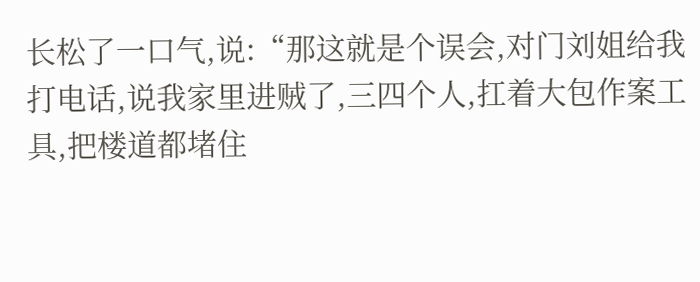长松了一口气,说:“那这就是个误会,对门刘姐给我打电话,说我家里进贼了,三四个人,扛着大包作案工具,把楼道都堵住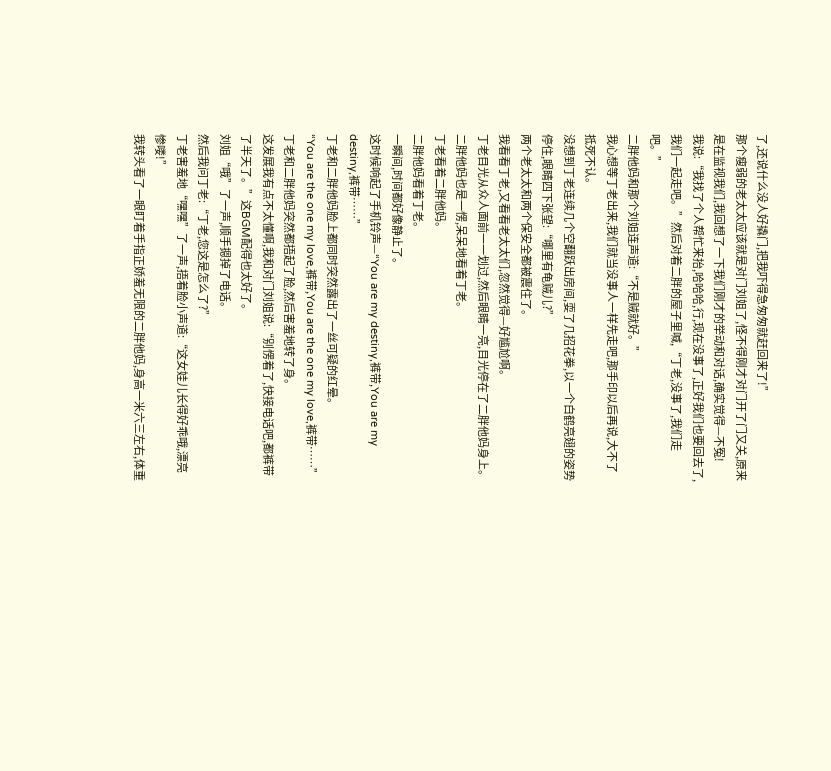了,还说什么没人好撬门,把我吓得急匆匆就赶回来了!”
那个瘦弱的老太太应该就是对门刘姐了,怪不得刚才对门开了门又关,原来是在监视我们,我回想了一下我们刚才的举动和对话,确实觉得—不冤!
我说:“我找了个人帮忙来抬,哈哈哈,行,现在没事了,正好我们也要回去了,我们一起走吧。”然后对着二胖的屋子里喊,“丁老,没事了,我们走吧。”
二胖他妈和那个刘姐连声道:“不是贼就好。”
我心想等丁老出来,我们就当没事人一样先走吧,那手印以后再说,大不了抵死不认。
没想到丁老连续几个空翻跃出房间,耍了几招花拳,以一个白鹤亮翅的姿势停住,眼睛四下张望:“哪里有龟贼儿?”
两个老太太和两个保安全都被震住了。
我看看丁老,又看看老太太们,忽然觉得—好尴尬啊。
丁老目光从众人面前一一划过,然后眼睛一亮,目光停在了二胖他妈身上。
二胖他妈也是一愣,呆呆地看着丁老。
丁老看着二胖他妈。
二胖他妈看着丁老。
一瞬间,时间都好像静止了。
这时候响起了手机铃声—“You are my destiny,裤带,You are my destiny,裤带……”
丁老和二胖他妈脸上都同时突然露出了一丝可疑的红晕。
“You are the one my love,裤带,You are the one my love,裤带……”
丁老和二胖他妈突然都捂起了脸,然后害羞地转了身。
这发展我有点不太懂啊,我和对门刘姐说:“别愣着了,快接电话吧,都裤带了半天了。”这BGM配得也太好了。
刘姐“哦”了一声,顺手摁掉了电话。
然后我问丁老:“丁老,您这是怎么了?”
丁老害羞地“嘿嘿”了一声,捂着脸小声道:“这女娃儿长得好乖哦,漂亮惨喽!”
我转头看了一眼盯着手指正娇羞无限的二胖他妈,身高一米六三左右,体重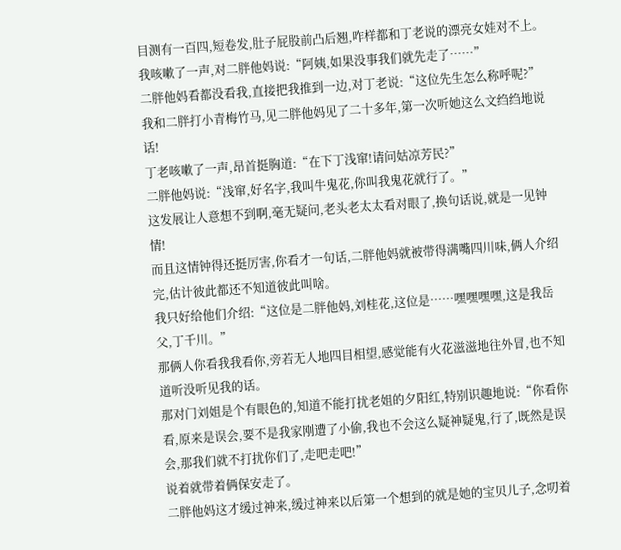目测有一百四,短卷发,肚子屁股前凸后翘,咋样都和丁老说的漂亮女娃对不上。
我咳嗽了一声,对二胖他妈说:“阿姨,如果没事我们就先走了……”
二胖他妈看都没看我,直接把我推到一边,对丁老说:“这位先生怎么称呼呢?”
我和二胖打小青梅竹马,见二胖他妈见了二十多年,第一次听她这么文绉绉地说话!
丁老咳嗽了一声,昂首挺胸道:“在下丁浅窜!请问姑凉芳民?”
二胖他妈说:“浅窜,好名字,我叫牛鬼花,你叫我鬼花就行了。”
这发展让人意想不到啊,毫无疑问,老头老太太看对眼了,换句话说,就是一见钟情!
而且这情钟得还挺厉害,你看才一句话,二胖他妈就被带得满嘴四川味,俩人介绍完,估计彼此都还不知道彼此叫啥。
我只好给他们介绍:“这位是二胖他妈,刘桂花,这位是……嘿嘿嘿嘿,这是我岳父,丁千川。”
那俩人你看我我看你,旁若无人地四目相望,感觉能有火花滋滋地往外冒,也不知道听没听见我的话。
那对门刘姐是个有眼色的,知道不能打扰老姐的夕阳红,特别识趣地说:“你看你看,原来是误会,要不是我家刚遭了小偷,我也不会这么疑神疑鬼,行了,既然是误会,那我们就不打扰你们了,走吧走吧!”
说着就带着俩保安走了。
二胖他妈这才缓过神来,缓过神来以后第一个想到的就是她的宝贝儿子,念叨着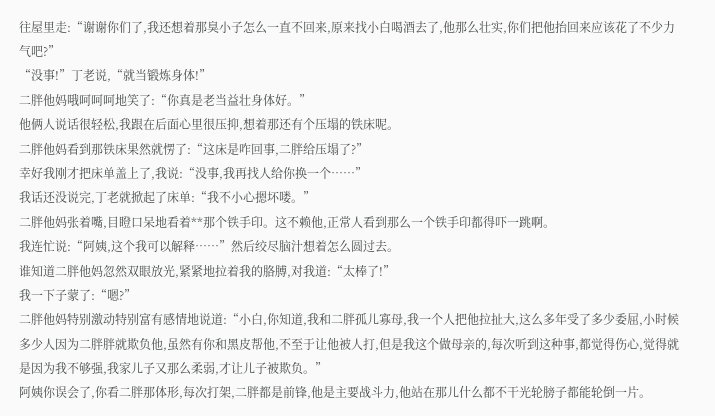往屋里走:“谢谢你们了,我还想着那臭小子怎么一直不回来,原来找小白喝酒去了,他那么壮实,你们把他抬回来应该花了不少力气吧?”
“没事!”丁老说,“就当锻炼身体!”
二胖他妈哦呵呵呵地笑了:“你真是老当益壮身体好。”
他俩人说话很轻松,我跟在后面心里很压抑,想着那还有个压塌的铁床呢。
二胖他妈看到那铁床果然就愣了:“这床是咋回事,二胖给压塌了?”
幸好我刚才把床单盖上了,我说:“没事,我再找人给你换一个……”
我话还没说完,丁老就掀起了床单:“我不小心摁坏喽。”
二胖他妈张着嘴,目瞪口呆地看着**那个铁手印。这不赖他,正常人看到那么一个铁手印都得吓一跳啊。
我连忙说:“阿姨,这个我可以解释……”然后绞尽脑汁想着怎么圆过去。
谁知道二胖他妈忽然双眼放光,紧紧地拉着我的胳膊,对我道:“太棒了!”
我一下子蒙了:“嗯?”
二胖他妈特别激动特别富有感情地说道:“小白,你知道,我和二胖孤儿寡母,我一个人把他拉扯大,这么多年受了多少委屈,小时候多少人因为二胖胖就欺负他,虽然有你和黑皮帮他,不至于让他被人打,但是我这个做母亲的,每次听到这种事,都觉得伤心,觉得就是因为我不够强,我家儿子又那么柔弱,才让儿子被欺负。”
阿姨你误会了,你看二胖那体形,每次打架,二胖都是前锋,他是主要战斗力,他站在那儿什么都不干光轮膀子都能轮倒一片。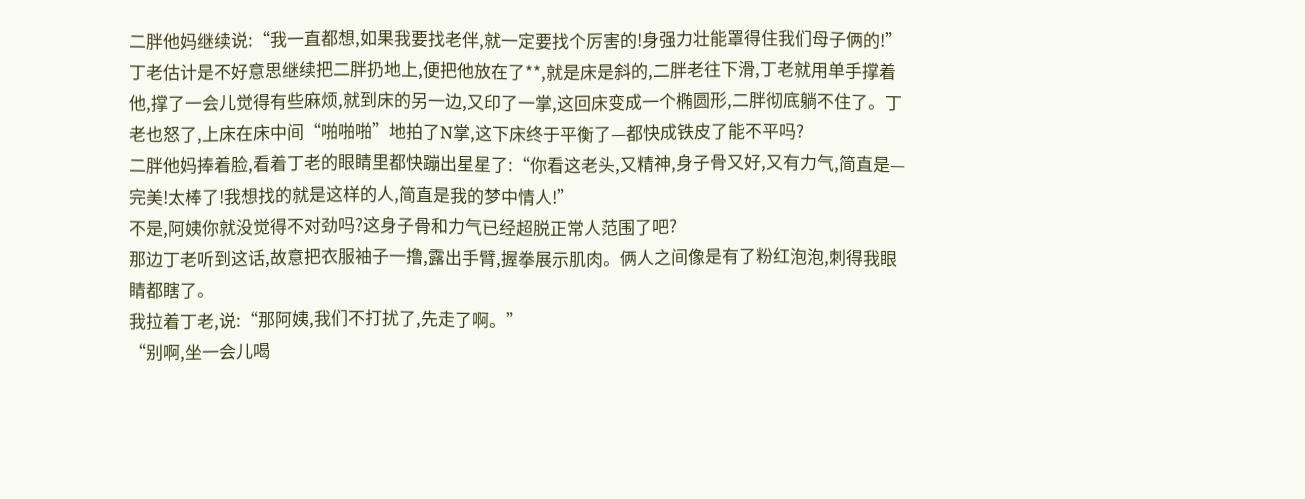二胖他妈继续说:“我一直都想,如果我要找老伴,就一定要找个厉害的!身强力壮能罩得住我们母子俩的!”
丁老估计是不好意思继续把二胖扔地上,便把他放在了**,就是床是斜的,二胖老往下滑,丁老就用单手撑着他,撑了一会儿觉得有些麻烦,就到床的另一边,又印了一掌,这回床变成一个椭圆形,二胖彻底躺不住了。丁老也怒了,上床在床中间“啪啪啪”地拍了N掌,这下床终于平衡了—都快成铁皮了能不平吗?
二胖他妈捧着脸,看着丁老的眼睛里都快蹦出星星了:“你看这老头,又精神,身子骨又好,又有力气,简直是—完美!太棒了!我想找的就是这样的人,简直是我的梦中情人!”
不是,阿姨你就没觉得不对劲吗?这身子骨和力气已经超脱正常人范围了吧?
那边丁老听到这话,故意把衣服袖子一撸,露出手臂,握拳展示肌肉。俩人之间像是有了粉红泡泡,刺得我眼睛都瞎了。
我拉着丁老,说:“那阿姨,我们不打扰了,先走了啊。”
“别啊,坐一会儿喝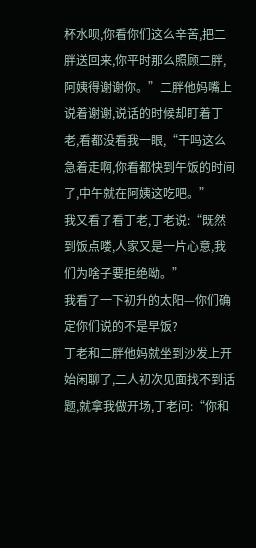杯水呗,你看你们这么辛苦,把二胖送回来,你平时那么照顾二胖,阿姨得谢谢你。”二胖他妈嘴上说着谢谢,说话的时候却盯着丁老,看都没看我一眼,“干吗这么急着走啊,你看都快到午饭的时间了,中午就在阿姨这吃吧。”
我又看了看丁老,丁老说:“既然到饭点喽,人家又是一片心意,我们为啥子要拒绝呦。”
我看了一下初升的太阳—你们确定你们说的不是早饭?
丁老和二胖他妈就坐到沙发上开始闲聊了,二人初次见面找不到话题,就拿我做开场,丁老问:“你和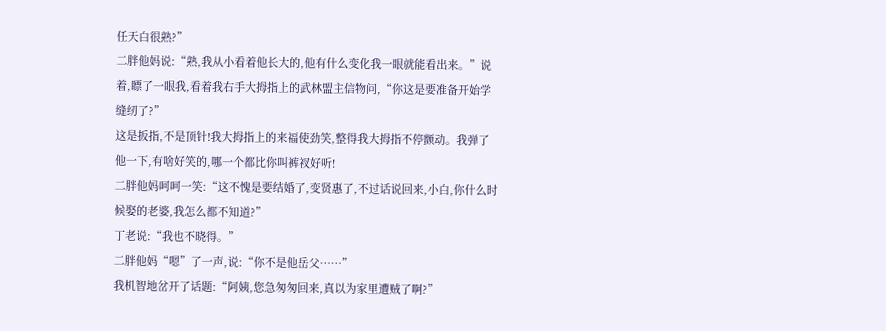任天白很熟?”
二胖他妈说:“熟,我从小看着他长大的,他有什么变化我一眼就能看出来。”说着,瞟了一眼我,看着我右手大拇指上的武林盟主信物问,“你这是要准备开始学缝纫了?”
这是扳指,不是顶针!我大拇指上的来福使劲笑,整得我大拇指不停颤动。我弹了他一下,有啥好笑的,哪一个都比你叫裤衩好听!
二胖他妈呵呵一笑:“这不愧是要结婚了,变贤惠了,不过话说回来,小白,你什么时候娶的老婆,我怎么都不知道?”
丁老说:“我也不晓得。”
二胖他妈“嗯”了一声,说:“你不是他岳父……”
我机智地岔开了话题:“阿姨,您急匆匆回来,真以为家里遭贼了啊?”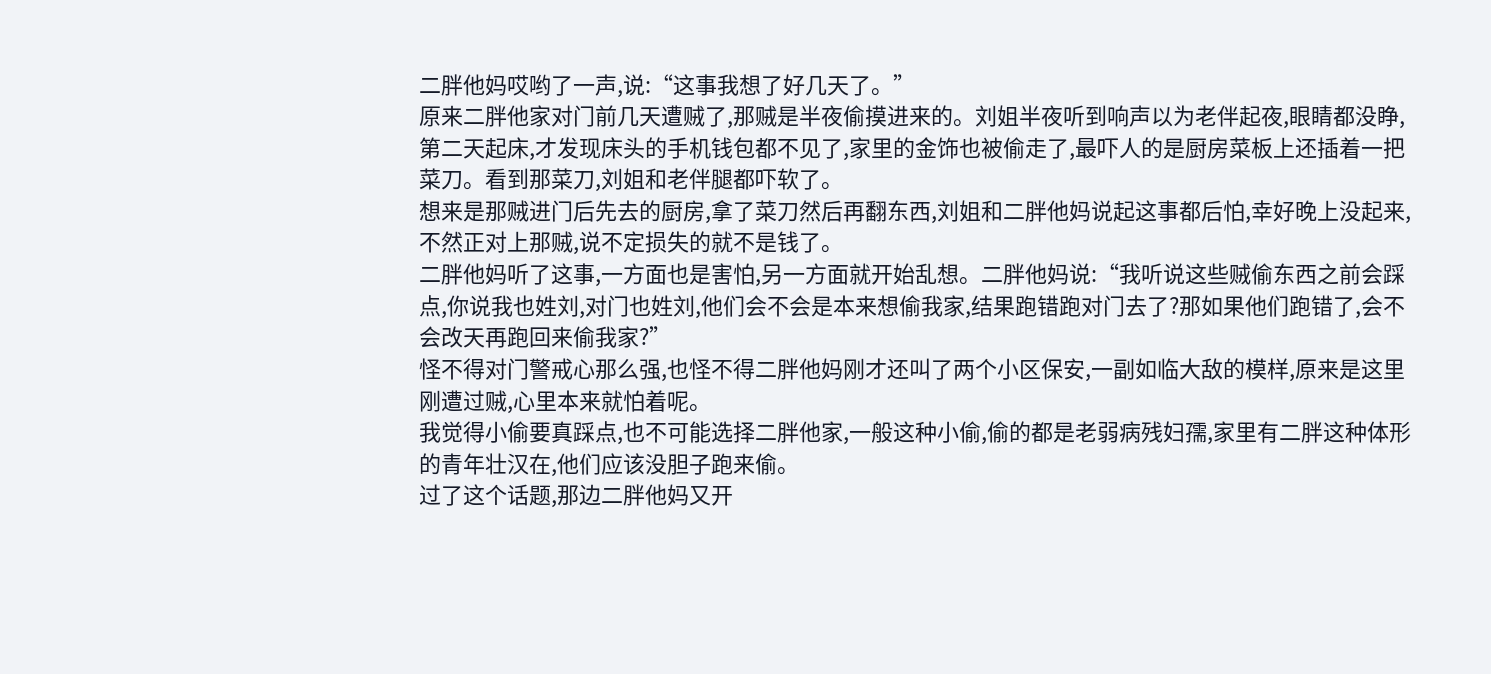二胖他妈哎哟了一声,说:“这事我想了好几天了。”
原来二胖他家对门前几天遭贼了,那贼是半夜偷摸进来的。刘姐半夜听到响声以为老伴起夜,眼睛都没睁,第二天起床,才发现床头的手机钱包都不见了,家里的金饰也被偷走了,最吓人的是厨房菜板上还插着一把菜刀。看到那菜刀,刘姐和老伴腿都吓软了。
想来是那贼进门后先去的厨房,拿了菜刀然后再翻东西,刘姐和二胖他妈说起这事都后怕,幸好晚上没起来,不然正对上那贼,说不定损失的就不是钱了。
二胖他妈听了这事,一方面也是害怕,另一方面就开始乱想。二胖他妈说:“我听说这些贼偷东西之前会踩点,你说我也姓刘,对门也姓刘,他们会不会是本来想偷我家,结果跑错跑对门去了?那如果他们跑错了,会不会改天再跑回来偷我家?”
怪不得对门警戒心那么强,也怪不得二胖他妈刚才还叫了两个小区保安,一副如临大敌的模样,原来是这里刚遭过贼,心里本来就怕着呢。
我觉得小偷要真踩点,也不可能选择二胖他家,一般这种小偷,偷的都是老弱病残妇孺,家里有二胖这种体形的青年壮汉在,他们应该没胆子跑来偷。
过了这个话题,那边二胖他妈又开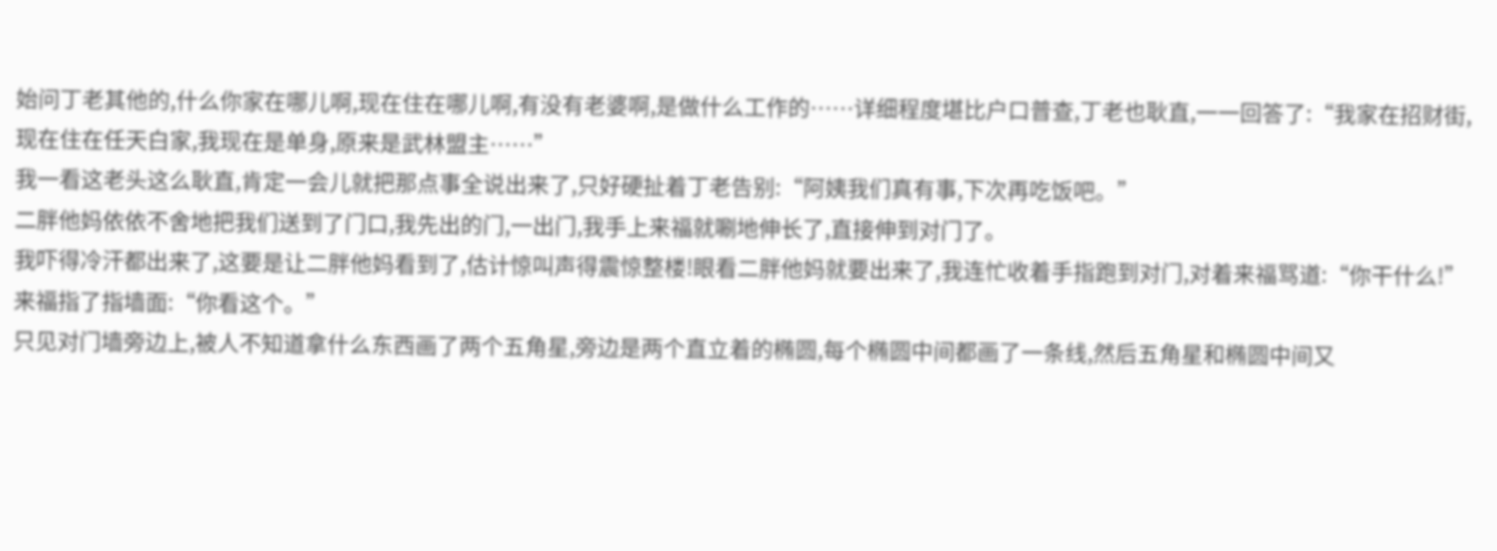始问丁老其他的,什么你家在哪儿啊,现在住在哪儿啊,有没有老婆啊,是做什么工作的……详细程度堪比户口普查,丁老也耿直,一一回答了:“我家在招财街,现在住在任天白家,我现在是单身,原来是武林盟主……”
我一看这老头这么耿直,肯定一会儿就把那点事全说出来了,只好硬扯着丁老告别:“阿姨我们真有事,下次再吃饭吧。”
二胖他妈依依不舍地把我们送到了门口,我先出的门,一出门,我手上来福就唰地伸长了,直接伸到对门了。
我吓得冷汗都出来了,这要是让二胖他妈看到了,估计惊叫声得震惊整楼!眼看二胖他妈就要出来了,我连忙收着手指跑到对门,对着来福骂道:“你干什么!”
来福指了指墙面:“你看这个。”
只见对门墙旁边上,被人不知道拿什么东西画了两个五角星,旁边是两个直立着的椭圆,每个椭圆中间都画了一条线,然后五角星和椭圆中间又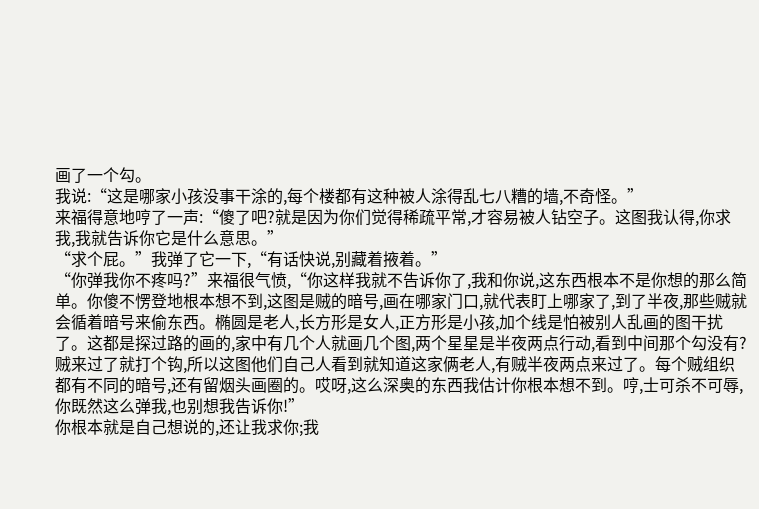画了一个勾。
我说:“这是哪家小孩没事干涂的,每个楼都有这种被人涂得乱七八糟的墙,不奇怪。”
来福得意地哼了一声:“傻了吧?就是因为你们觉得稀疏平常,才容易被人钻空子。这图我认得,你求我,我就告诉你它是什么意思。”
“求个屁。”我弹了它一下,“有话快说,别藏着掖着。”
“你弹我你不疼吗?”来福很气愤,“你这样我就不告诉你了,我和你说,这东西根本不是你想的那么简单。你傻不愣登地根本想不到,这图是贼的暗号,画在哪家门口,就代表盯上哪家了,到了半夜,那些贼就会循着暗号来偷东西。椭圆是老人,长方形是女人,正方形是小孩,加个线是怕被别人乱画的图干扰了。这都是探过路的画的,家中有几个人就画几个图,两个星星是半夜两点行动,看到中间那个勾没有?贼来过了就打个钩,所以这图他们自己人看到就知道这家俩老人,有贼半夜两点来过了。每个贼组织都有不同的暗号,还有留烟头画圈的。哎呀,这么深奥的东西我估计你根本想不到。哼,士可杀不可辱,你既然这么弹我,也别想我告诉你!”
你根本就是自己想说的,还让我求你;我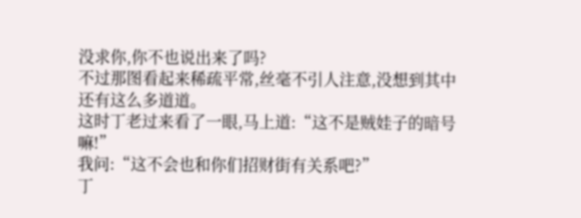没求你,你不也说出来了吗?
不过那图看起来稀疏平常,丝毫不引人注意,没想到其中还有这么多道道。
这时丁老过来看了一眼,马上道:“这不是贼娃子的暗号嘛!”
我问:“这不会也和你们招财街有关系吧?”
丁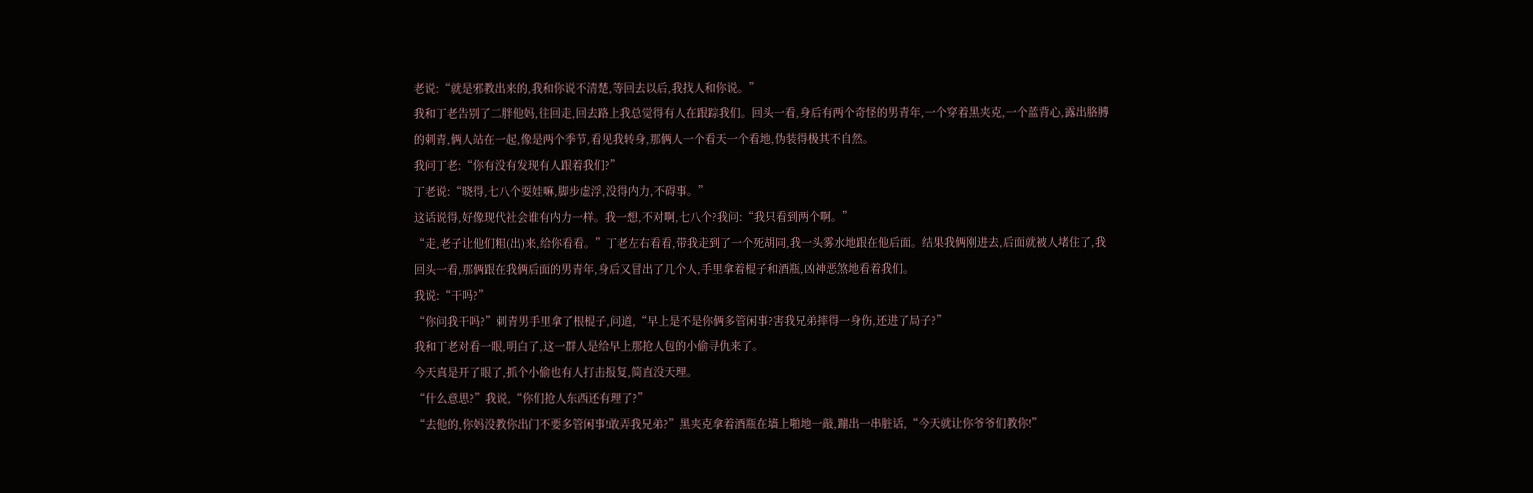老说:“就是邪教出来的,我和你说不清楚,等回去以后,我找人和你说。”
我和丁老告别了二胖他妈,往回走,回去路上我总觉得有人在跟踪我们。回头一看,身后有两个奇怪的男青年,一个穿着黑夹克,一个蓝背心,露出胳膊的刺青,俩人站在一起,像是两个季节,看见我转身,那俩人一个看天一个看地,伪装得极其不自然。
我问丁老:“你有没有发现有人跟着我们?”
丁老说:“晓得,七八个耍娃嘛,脚步虚浮,没得内力,不碍事。”
这话说得,好像现代社会谁有内力一样。我一想,不对啊,七八个?我问:“我只看到两个啊。”
“走,老子让他们粗(出)来,给你看看。”丁老左右看看,带我走到了一个死胡同,我一头雾水地跟在他后面。结果我俩刚进去,后面就被人堵住了,我回头一看,那俩跟在我俩后面的男青年,身后又冒出了几个人,手里拿着棍子和酒瓶,凶神恶煞地看着我们。
我说:“干吗?”
“你问我干吗?”刺青男手里拿了根棍子,问道,“早上是不是你俩多管闲事?害我兄弟摔得一身伤,还进了局子?”
我和丁老对看一眼,明白了,这一群人是给早上那抢人包的小偷寻仇来了。
今天真是开了眼了,抓个小偷也有人打击报复,简直没天理。
“什么意思?”我说,“你们抢人东西还有理了?”
“去他的,你妈没教你出门不要多管闲事!敢弄我兄弟?”黑夹克拿着酒瓶在墙上啪地一敲,蹦出一串脏话,“今天就让你爷爷们教你!”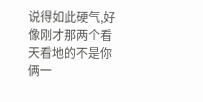说得如此硬气,好像刚才那两个看天看地的不是你俩一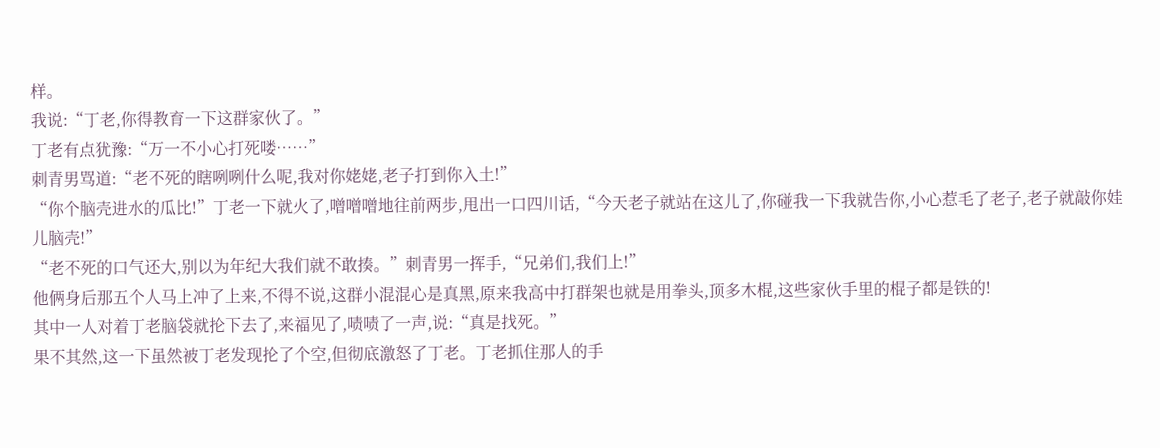样。
我说:“丁老,你得教育一下这群家伙了。”
丁老有点犹豫:“万一不小心打死喽……”
刺青男骂道:“老不死的瞎咧咧什么呢,我对你姥姥,老子打到你入土!”
“你个脑壳进水的瓜比!”丁老一下就火了,噌噌噌地往前两步,甩出一口四川话,“今天老子就站在这儿了,你碰我一下我就告你,小心惹毛了老子,老子就敲你娃儿脑壳!”
“老不死的口气还大,别以为年纪大我们就不敢揍。”刺青男一挥手,“兄弟们,我们上!”
他俩身后那五个人马上冲了上来,不得不说,这群小混混心是真黑,原来我高中打群架也就是用拳头,顶多木棍,这些家伙手里的棍子都是铁的!
其中一人对着丁老脑袋就抡下去了,来福见了,啧啧了一声,说:“真是找死。”
果不其然,这一下虽然被丁老发现抡了个空,但彻底激怒了丁老。丁老抓住那人的手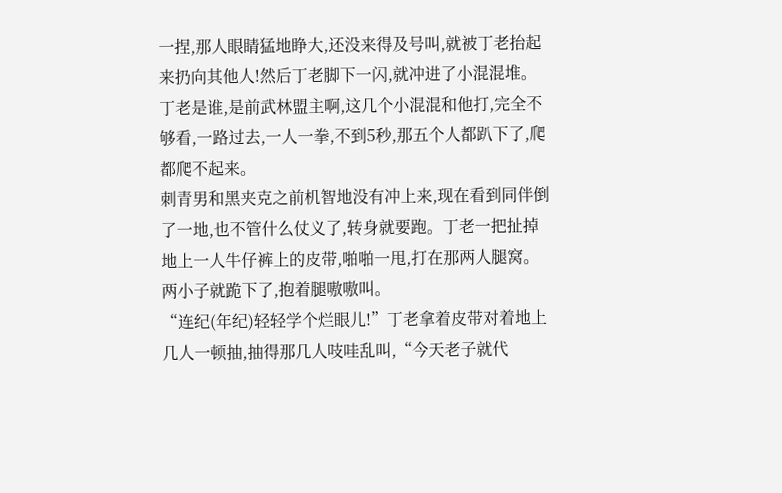一捏,那人眼睛猛地睁大,还没来得及号叫,就被丁老抬起来扔向其他人!然后丁老脚下一闪,就冲进了小混混堆。
丁老是谁,是前武林盟主啊,这几个小混混和他打,完全不够看,一路过去,一人一拳,不到5秒,那五个人都趴下了,爬都爬不起来。
刺青男和黑夹克之前机智地没有冲上来,现在看到同伴倒了一地,也不管什么仗义了,转身就要跑。丁老一把扯掉地上一人牛仔裤上的皮带,啪啪一甩,打在那两人腿窝。两小子就跪下了,抱着腿嗷嗷叫。
“连纪(年纪)轻轻学个烂眼儿!”丁老拿着皮带对着地上几人一顿抽,抽得那几人吱哇乱叫,“今天老子就代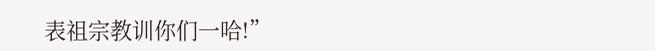表祖宗教训你们一哈!”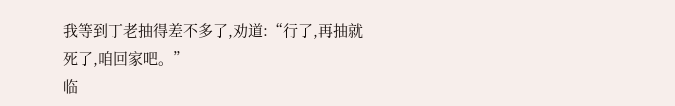我等到丁老抽得差不多了,劝道:“行了,再抽就死了,咱回家吧。”
临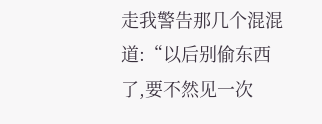走我警告那几个混混道:“以后别偷东西了,要不然见一次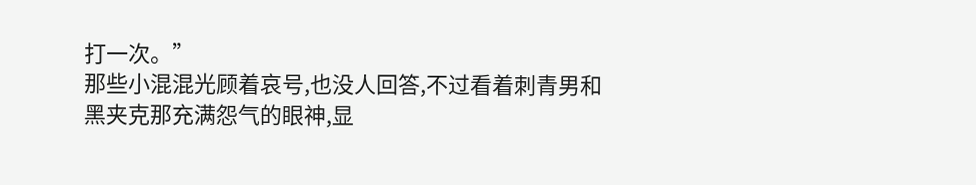打一次。”
那些小混混光顾着哀号,也没人回答,不过看着刺青男和黑夹克那充满怨气的眼神,显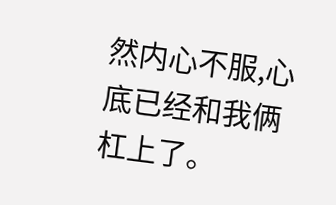然内心不服,心底已经和我俩杠上了。